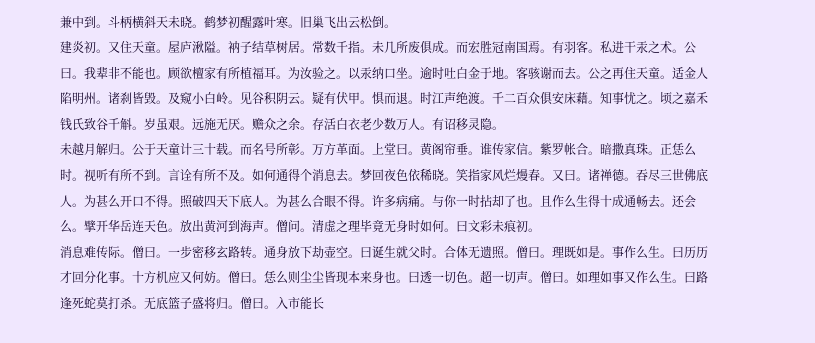兼中到。斗柄横斜天未晓。鹤梦初醒露叶寒。旧巢飞出云松倒。
建炎初。又住天童。屋庐湫隘。衲子结草树居。常数千指。未几所废俱成。而宏胜冠南国焉。有羽客。私进干汞之术。公曰。我辈非不能也。顾欲檀家有所植福耳。为汝验之。以汞纳口坐。逾时吐白金于地。客骇谢而去。公之再住天童。适金人陷明州。诸刹皆毁。及窥小白岭。见谷积阴云。疑有伏甲。惧而退。时江声绝渡。千二百众俱安床藉。知事忧之。顷之嘉禾钱氏致谷千斛。岁虽艰。远施无厌。赡众之余。存活白衣老少数万人。有诏移灵隐。
未越月解归。公于天童计三十载。而名号所彰。万方革面。上堂曰。黄阁帘垂。谁传家信。紫罗帐合。暗撒真珠。正恁么时。视听有所不到。言诠有所不及。如何通得个消息去。梦回夜色依稀晓。笑指家风烂熳春。又曰。诸禅德。吞尽三世佛底人。为甚么开口不得。照破四天下底人。为甚么合眼不得。许多病痛。与你一时拈却了也。且作么生得十成通畅去。还会么。擘开华岳连天色。放出黄河到海声。僧问。清虚之理毕竟无身时如何。曰文彩未痕初。
消息难传际。僧曰。一步密移玄路转。通身放下劫壶空。曰诞生就父时。合体无遗照。僧曰。理既如是。事作么生。曰历历才回分化事。十方机应又何妨。僧曰。恁么则尘尘皆现本来身也。曰透一切色。超一切声。僧曰。如理如事又作么生。曰路逢死蛇莫打杀。无底篮子盛将归。僧曰。入市能长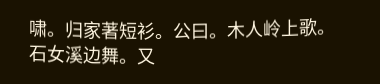啸。归家著短衫。公曰。木人岭上歌。石女溪边舞。又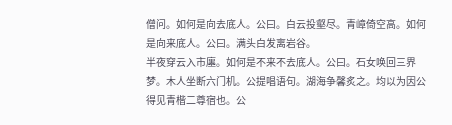僧问。如何是向去底人。公曰。白云投壑尽。青嶂倚空高。如何是向来底人。公曰。满头白发离岩谷。
半夜穿云入市廛。如何是不来不去底人。公曰。石女唤回三界梦。木人坐断六门机。公提唱语句。湖海争馨炙之。均以为因公得见青楷二尊宿也。公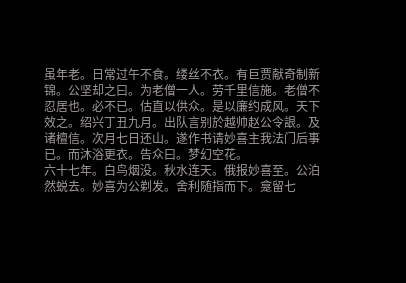虽年老。日常过午不食。缕丝不衣。有巨贾献奇制新锦。公坚却之曰。为老僧一人。劳千里信施。老僧不忍居也。必不已。估直以供众。是以廉约成风。天下效之。绍兴丁丑九月。出队言别於越帅赵公令詪。及诸檀信。次月七日还山。遂作书请妙喜主我法门后事已。而沐浴更衣。告众曰。梦幻空花。
六十七年。白鸟烟没。秋水连天。俄报妙喜至。公泊然蜕去。妙喜为公剃发。舍利随指而下。龛留七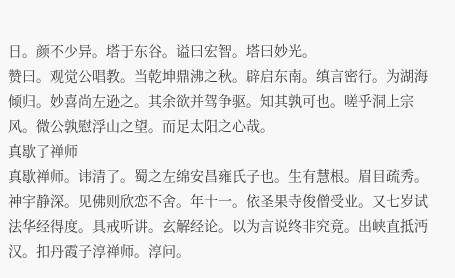日。颜不少异。塔于东谷。谥曰宏智。塔曰妙光。
赞曰。观觉公唱教。当乾坤鼎沸之秋。辟启东南。缜言密行。为湖海倾归。妙喜尚左逊之。其余欲并驾争驱。知其孰可也。嗟乎洞上宗风。微公孰慰浮山之望。而足太阳之心哉。
真歇了禅师
真歇禅师。讳清了。蜀之左绵安昌雍氏子也。生有慧根。眉目疏秀。神宇静深。见佛则欣恋不舍。年十一。依圣果寺俊僧受业。又七岁试法华经得度。具戒听讲。玄解经论。以为言说终非究竟。出峡直抵沔汉。扣丹霞子淳禅师。淳问。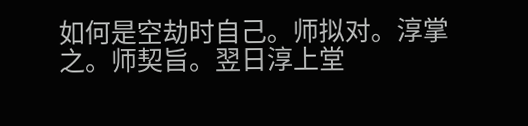如何是空劫时自己。师拟对。淳掌之。师契旨。翌日淳上堂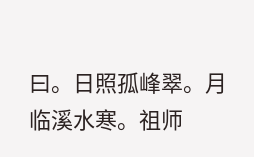曰。日照孤峰翠。月临溪水寒。祖师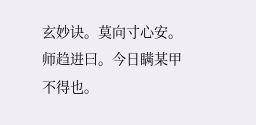玄妙诀。莫向寸心安。师趋进曰。今日瞒某甲不得也。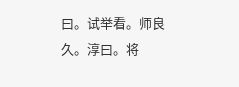曰。试举看。师良久。淳曰。将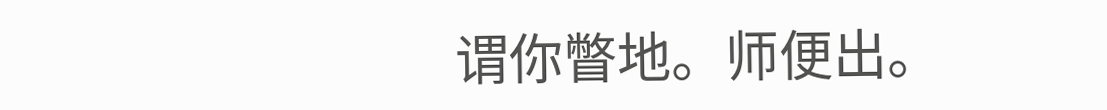谓你瞥地。师便出。